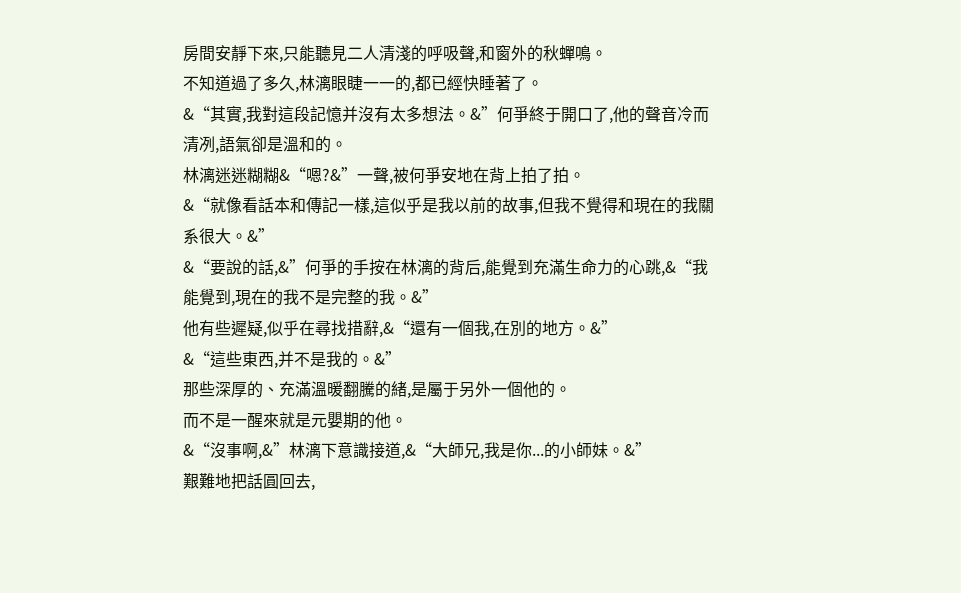房間安靜下來,只能聽見二人清淺的呼吸聲,和窗外的秋蟬鳴。
不知道過了多久,林漓眼睫一一的,都已經快睡著了。
&“其實,我對這段記憶并沒有太多想法。&”何爭終于開口了,他的聲音冷而清冽,語氣卻是溫和的。
林漓迷迷糊糊&“嗯?&”一聲,被何爭安地在背上拍了拍。
&“就像看話本和傳記一樣,這似乎是我以前的故事,但我不覺得和現在的我關系很大。&”
&“要說的話,&”何爭的手按在林漓的背后,能覺到充滿生命力的心跳,&“我能覺到,現在的我不是完整的我。&”
他有些遲疑,似乎在尋找措辭,&“還有一個我,在別的地方。&”
&“這些東西,并不是我的。&”
那些深厚的、充滿溫暖翻騰的緒,是屬于另外一個他的。
而不是一醒來就是元嬰期的他。
&“沒事啊,&”林漓下意識接道,&“大師兄,我是你...的小師妹。&”
艱難地把話圓回去,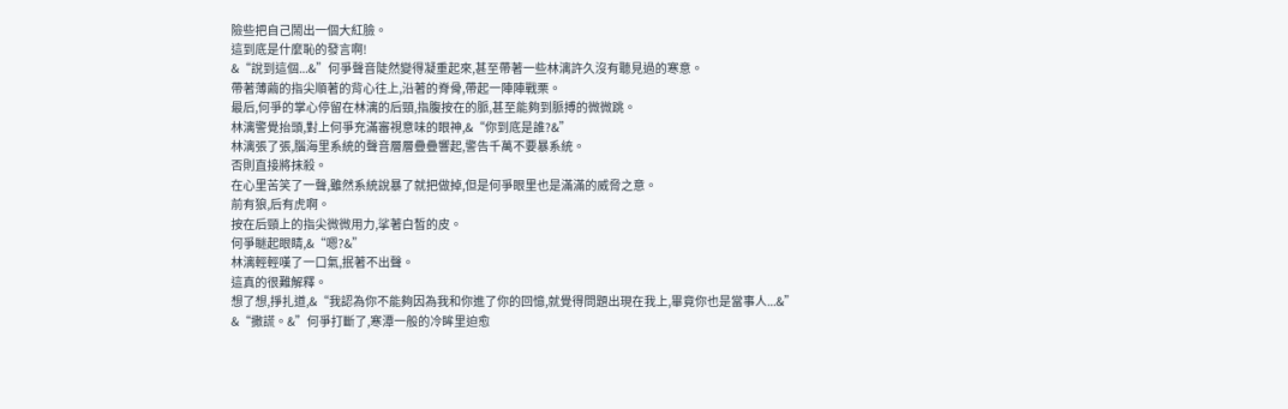險些把自己鬧出一個大紅臉。
這到底是什麼恥的發言啊!
&“說到這個...&”何爭聲音陡然變得凝重起來,甚至帶著一些林漓許久沒有聽見過的寒意。
帶著薄繭的指尖順著的背心往上,沿著的脊骨,帶起一陣陣戰栗。
最后,何爭的掌心停留在林漓的后頸,指腹按在的脈,甚至能夠到脈搏的微微跳。
林漓警覺抬頭,對上何爭充滿審視意味的眼神,&“你到底是誰?&”
林漓張了張,腦海里系統的聲音層層疊疊響起,警告千萬不要暴系統。
否則直接將抹殺。
在心里苦笑了一聲,雖然系統說暴了就把做掉,但是何爭眼里也是滿滿的威脅之意。
前有狼,后有虎啊。
按在后頸上的指尖微微用力,挲著白皙的皮。
何爭瞇起眼睛,&“嗯?&”
林漓輕輕嘆了一口氣,抿著不出聲。
這真的很難解釋。
想了想,掙扎道,&“我認為你不能夠因為我和你進了你的回憶,就覺得問題出現在我上,畢竟你也是當事人...&”
&“撒謊。&”何爭打斷了,寒潭一般的冷眸里迫愈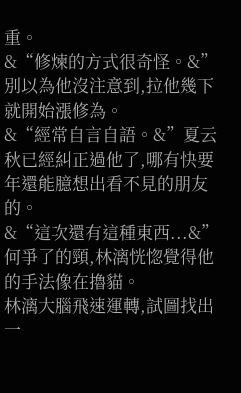重。
&“修煉的方式很奇怪。&”別以為他沒注意到,拉他幾下就開始漲修為。
&“經常自言自語。&”夏云秋已經糾正過他了,哪有快要年還能臆想出看不見的朋友的。
&“這次還有這種東西...&”何爭了的頸,林漓恍惚覺得他的手法像在擼貓。
林漓大腦飛速運轉,試圖找出一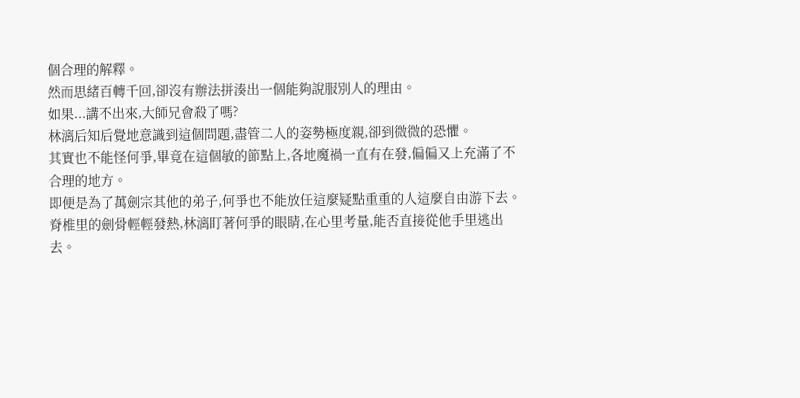個合理的解釋。
然而思緒百轉千回,卻沒有辦法拼湊出一個能夠說服別人的理由。
如果...講不出來,大師兄會殺了嗎?
林漓后知后覺地意識到這個問題,盡管二人的姿勢極度親,卻到微微的恐懼。
其實也不能怪何爭,畢竟在這個敏的節點上,各地魔禍一直有在發,偏偏又上充滿了不合理的地方。
即便是為了萬劍宗其他的弟子,何爭也不能放任這麼疑點重重的人這麼自由游下去。
脊椎里的劍骨輕輕發熱,林漓盯著何爭的眼睛,在心里考量,能否直接從他手里逃出去。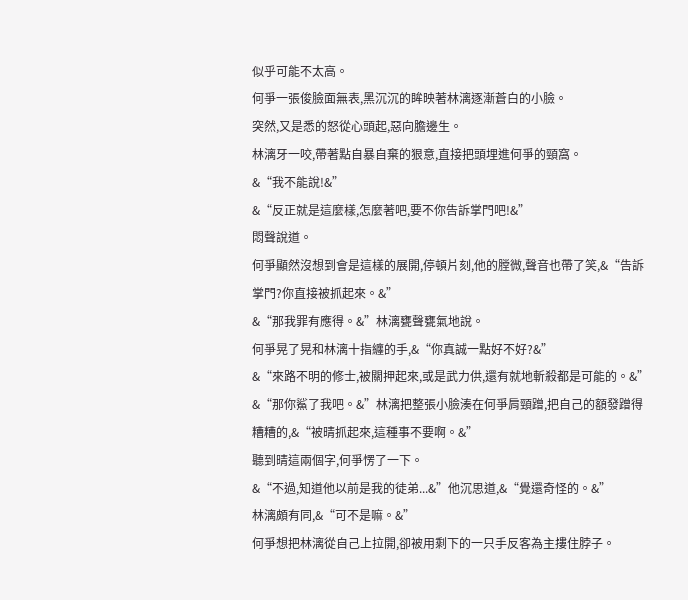似乎可能不太高。
何爭一張俊臉面無表,黑沉沉的眸映著林漓逐漸蒼白的小臉。
突然,又是悉的怒從心頭起,惡向膽邊生。
林漓牙一咬,帶著點自暴自棄的狠意,直接把頭埋進何爭的頸窩。
&“我不能說!&”
&“反正就是這麼樣,怎麼著吧,要不你告訴掌門吧!&”
悶聲說道。
何爭顯然沒想到會是這樣的展開,停頓片刻,他的膛微,聲音也帶了笑,&“告訴掌門?你直接被抓起來。&”
&“那我罪有應得。&”林漓甕聲甕氣地說。
何爭晃了晃和林漓十指纏的手,&“你真誠一點好不好?&”
&“來路不明的修士,被關押起來,或是武力供,還有就地斬殺都是可能的。&”
&“那你鯊了我吧。&”林漓把整張小臉湊在何爭肩頸蹭,把自己的額發蹭得糟糟的,&“被晴抓起來,這種事不要啊。&”
聽到晴這兩個字,何爭愣了一下。
&“不過,知道他以前是我的徒弟...&”他沉思道,&“覺還奇怪的。&”
林漓頗有同,&“可不是嘛。&”
何爭想把林漓從自己上拉開,卻被用剩下的一只手反客為主摟住脖子。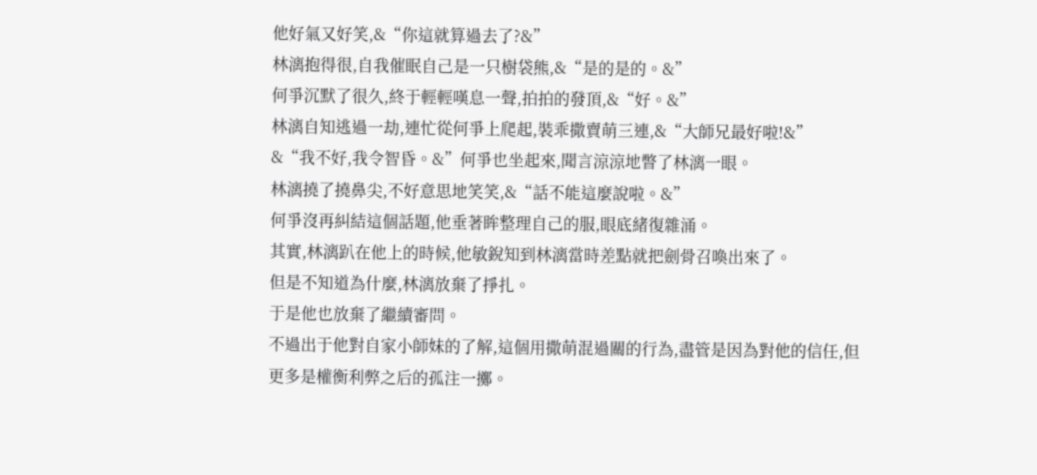他好氣又好笑,&“你這就算過去了?&”
林漓抱得很,自我催眠自己是一只樹袋熊,&“是的是的。&”
何爭沉默了很久,終于輕輕嘆息一聲,拍拍的發頂,&“好。&”
林漓自知逃過一劫,連忙從何爭上爬起,裝乖撒賣萌三連,&“大師兄最好啦!&”
&“我不好,我令智昏。&”何爭也坐起來,聞言涼涼地瞥了林漓一眼。
林漓撓了撓鼻尖,不好意思地笑笑,&“話不能這麼說啦。&”
何爭沒再糾結這個話題,他垂著眸整理自己的服,眼底緒復雜涌。
其實,林漓趴在他上的時候,他敏銳知到林漓當時差點就把劍骨召喚出來了。
但是不知道為什麼,林漓放棄了掙扎。
于是他也放棄了繼續審問。
不過出于他對自家小師妹的了解,這個用撒萌混過關的行為,盡管是因為對他的信任,但更多是權衡利弊之后的孤注一擲。